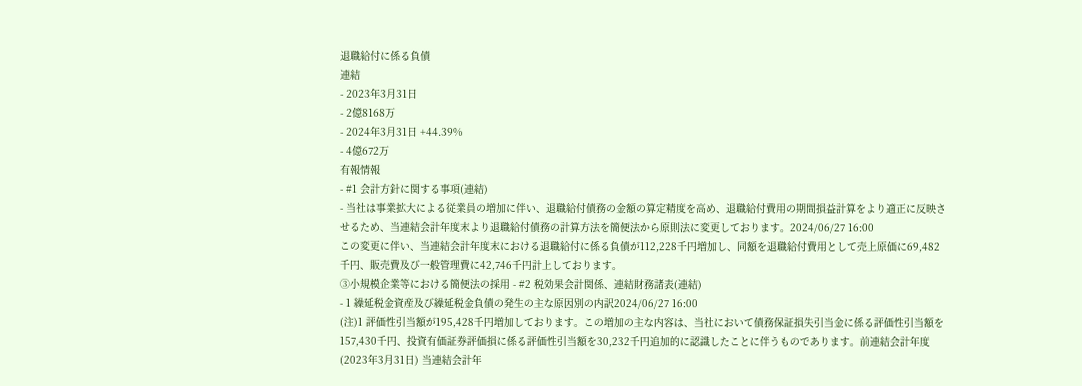退職給付に係る負債
連結
- 2023年3月31日
- 2億8168万
- 2024年3月31日 +44.39%
- 4億672万
有報情報
- #1 会計方針に関する事項(連結)
- 当社は事業拡大による従業員の増加に伴い、退職給付債務の金額の算定精度を高め、退職給付費用の期間損益計算をより適正に反映させるため、当連結会計年度末より退職給付債務の計算方法を簡便法から原則法に変更しております。2024/06/27 16:00
この変更に伴い、当連結会計年度末における退職給付に係る負債が112,228千円増加し、同額を退職給付費用として売上原価に69,482千円、販売費及び一般管理費に42,746千円計上しております。
③小規模企業等における簡便法の採用 - #2 税効果会計関係、連結財務諸表(連結)
- 1 繰延税金資産及び繰延税金負債の発生の主な原因別の内訳2024/06/27 16:00
(注)1 評価性引当額が195,428千円増加しております。この増加の主な内容は、当社において債務保証損失引当金に係る評価性引当額を157,430千円、投資有価証券評価損に係る評価性引当額を30,232千円追加的に認識したことに伴うものであります。前連結会計年度(2023年3月31日) 当連結会計年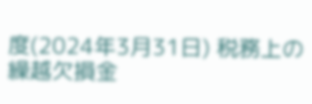度(2024年3月31日) 税務上の繰越欠損金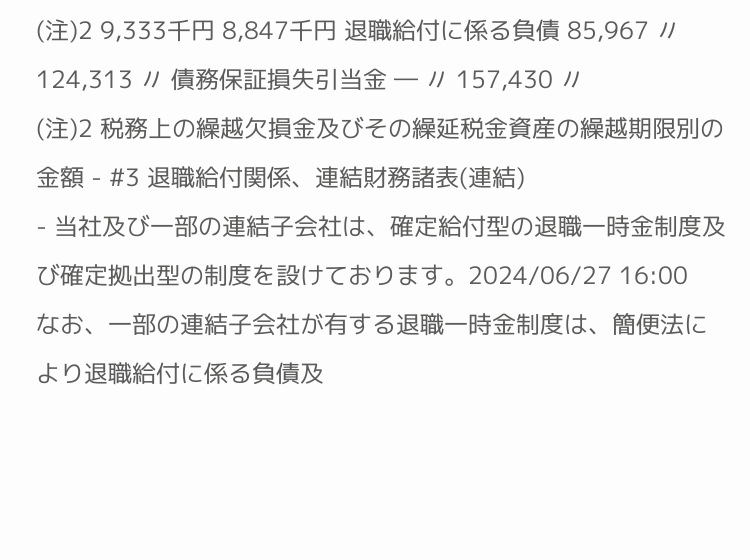(注)2 9,333千円 8,847千円 退職給付に係る負債 85,967 〃 124,313 〃 債務保証損失引当金 ― 〃 157,430 〃
(注)2 税務上の繰越欠損金及びその繰延税金資産の繰越期限別の金額 - #3 退職給付関係、連結財務諸表(連結)
- 当社及び一部の連結子会社は、確定給付型の退職一時金制度及び確定拠出型の制度を設けております。2024/06/27 16:00
なお、一部の連結子会社が有する退職一時金制度は、簡便法により退職給付に係る負債及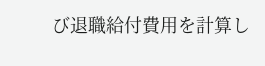び退職給付費用を計算し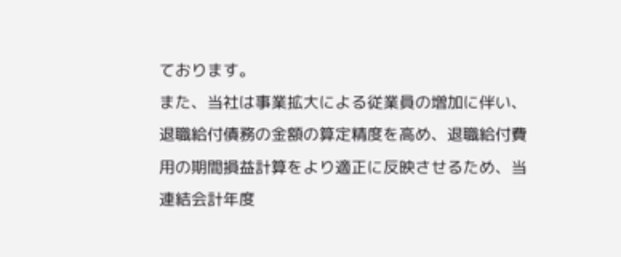ております。
また、当社は事業拡大による従業員の増加に伴い、退職給付債務の金額の算定精度を高め、退職給付費用の期間損益計算をより適正に反映させるため、当連結会計年度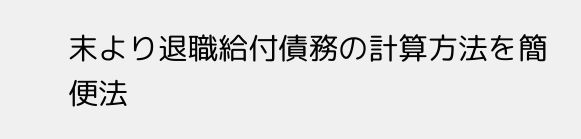末より退職給付債務の計算方法を簡便法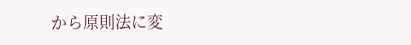から原則法に変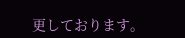更しております。